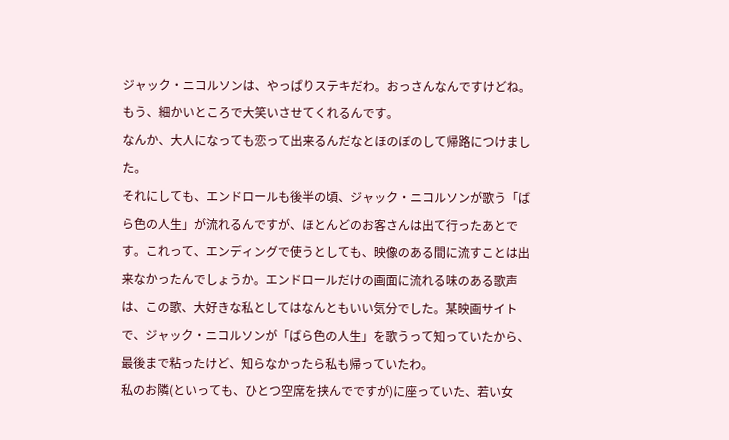ジャック・ニコルソンは、やっぱりステキだわ。おっさんなんですけどね。もう、細かいところで大笑いさせてくれるんです。
なんか、大人になっても恋って出来るんだなとほのぼのして帰路につけました。
それにしても、エンドロールも後半の頃、ジャック・ニコルソンが歌う「ばら色の人生」が流れるんですが、ほとんどのお客さんは出て行ったあとです。これって、エンディングで使うとしても、映像のある間に流すことは出来なかったんでしょうか。エンドロールだけの画面に流れる味のある歌声は、この歌、大好きな私としてはなんともいい気分でした。某映画サイトで、ジャック・ニコルソンが「ばら色の人生」を歌うって知っていたから、最後まで粘ったけど、知らなかったら私も帰っていたわ。
私のお隣(といっても、ひとつ空席を挟んでですが)に座っていた、若い女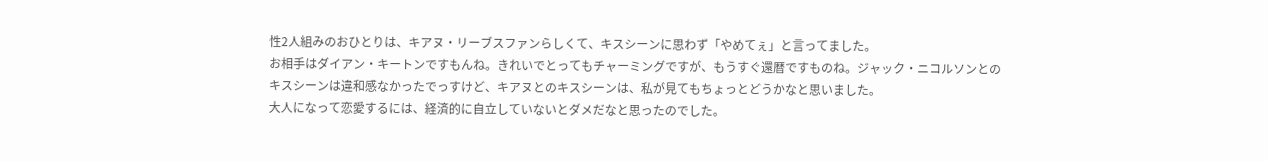性2人組みのおひとりは、キアヌ・リーブスファンらしくて、キスシーンに思わず「やめてぇ」と言ってました。
お相手はダイアン・キートンですもんね。きれいでとってもチャーミングですが、もうすぐ還暦ですものね。ジャック・ニコルソンとのキスシーンは違和感なかったでっすけど、キアヌとのキスシーンは、私が見てもちょっとどうかなと思いました。
大人になって恋愛するには、経済的に自立していないとダメだなと思ったのでした。